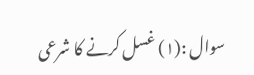سوال :(۱) غسل کرنے کا شرعی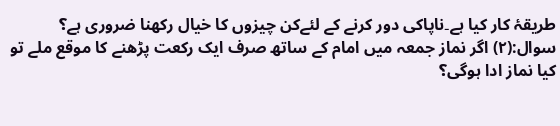طریقۂ کار کیا ہے۔ناپاکی دور کرنے کے لئےکن چیزوں کا خیال رکھنا ضروری ہے؟
سوال:(۲) اگر نماز جمعہ میں امام کے ساتھ صرف ایک رکعت پڑھنے کا موقع ملے تو کیا نماز ادا ہوگی؟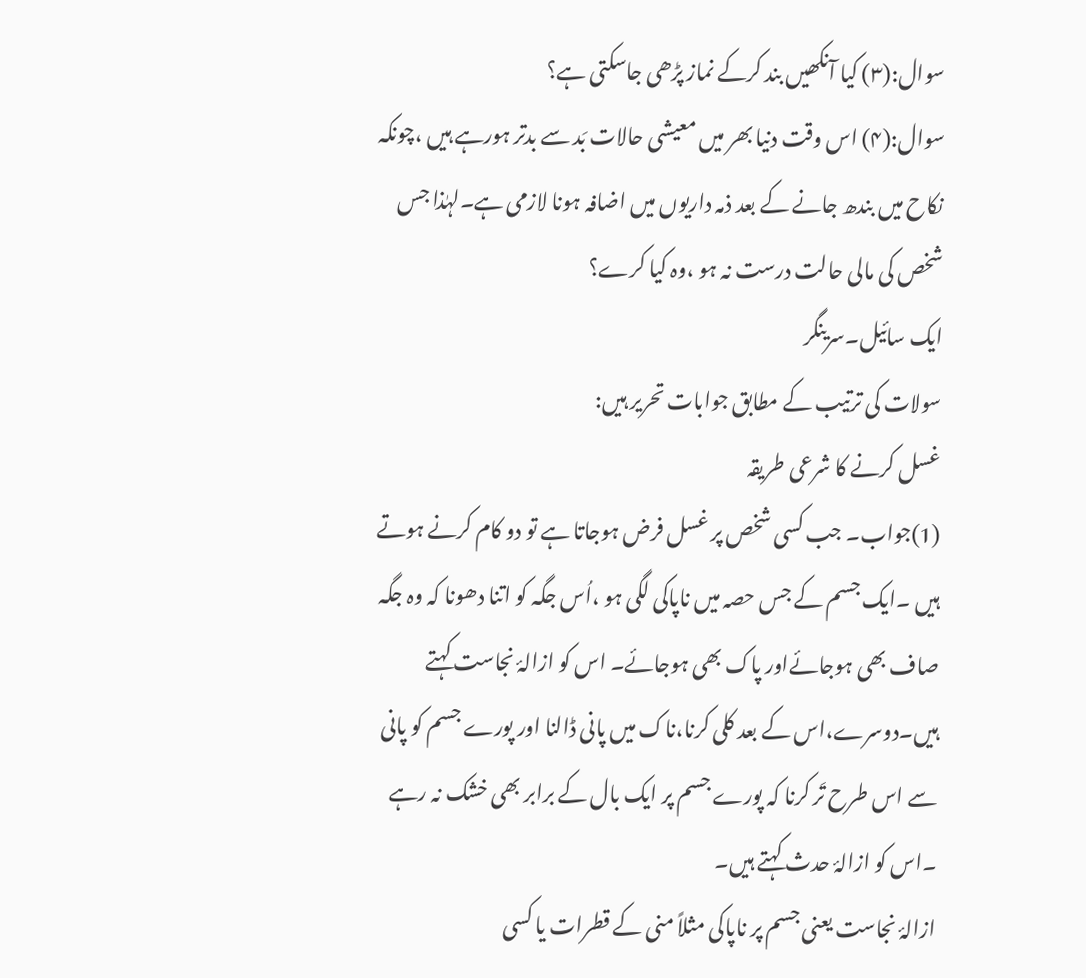سوال:(۳) کیا آنکھیں بند کرکے نماز پڑھی جاسکتی ہے؟
سوال:(۴) اس وقت دنیا بھر میں معیشی حالات بَد سے بدتر ہورہے ہیں ،چونکہ نکاح میں بندھ جانے کے بعد ذمہ داریوں میں اضافہ ہونا لازمی ہے۔لہٰذا جس شخص کی مالی حالت درست نہ ہو ،وہ کیا کرے؟
ایک سائیل۔سرینگر
سولات کی ترتیب کے مطابق جوابات تحریر ہیں:
غسل کرنے کا شرعی طریقہ
(1)جواب۔ جب کسی شخص پر غسل فرض ہوجاتا ہے تو دو کام کرنے ہوتے ہیں ۔ایک جسم کے جس حصہ میں ناپاکی لگی ہو ،اُس جگہ کو اتنا دھونا کہ وہ جگہ صاف بھی ہوجائےاور پاک بھی ہوجائے۔ اس کو ازالۂ نجاست کہتے ہیں۔دوسرے،اس کے بعد کلی کرنا،ناک میں پانی ڈالنا اور پورے جسم کو پانی سے اس طرح تَر کرنا کہ پورے جسم پر ایک بال کے برابر بھی خشک نہ رہے ۔اس کو ازالۂ حدث کہتے ہیں۔
ازالۂ نجاست یعنی جسم پر ناپاکی مثلاً منی کے قطرات یا کسی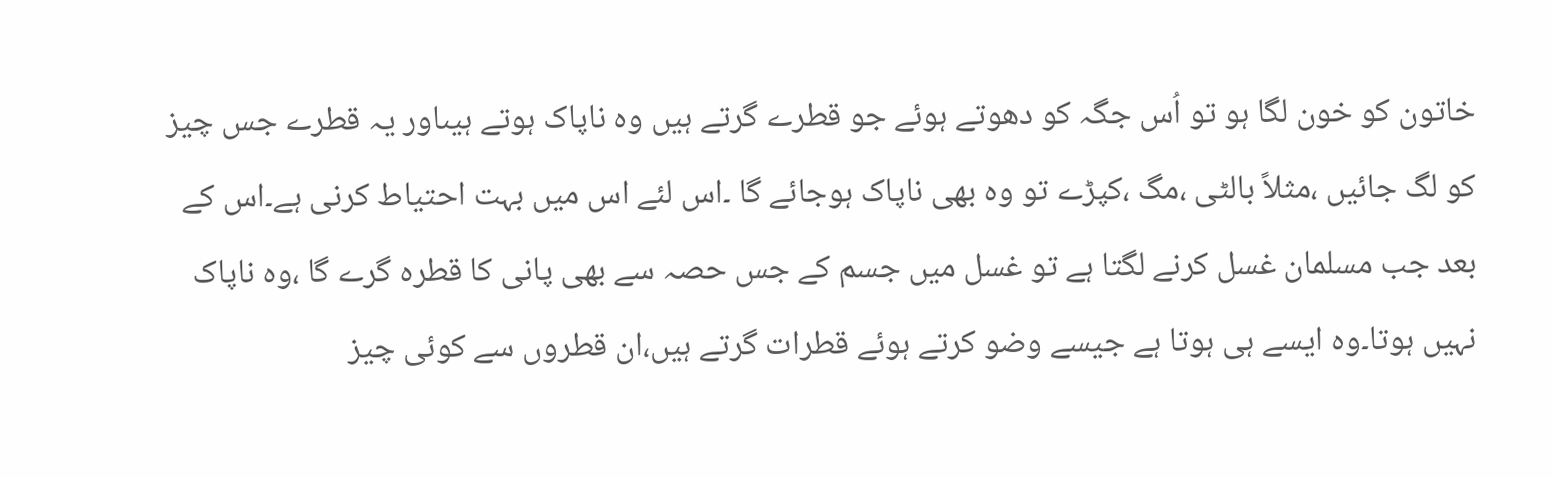خاتون کو خون لگا ہو تو اُس جگہ کو دھوتے ہوئے جو قطرے گرتے ہیں وہ ناپاک ہوتے ہیںاور یہ قطرے جس چیز کو لگ جائیں ،مثلاً بالٹی ،مگ ،کپڑے تو وہ بھی ناپاک ہوجائے گا ۔اس لئے اس میں بہت احتیاط کرنی ہے۔اس کے بعد جب مسلمان غسل کرنے لگتا ہے تو غسل میں جسم کے جس حصہ سے بھی پانی کا قطرہ گرے گا ،وہ ناپاک نہیں ہوتا۔وہ ایسے ہی ہوتا ہے جیسے وضو کرتے ہوئے قطرات گرتے ہیں،ان قطروں سے کوئی چیز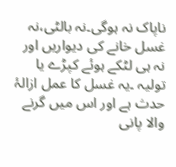ناپاک نہ ہوگی۔نہ بالٹی،نہ غسل خانے کی دیواریں اور نہ ہی لٹکے ہوئے کپڑے یا تولیہ ۔یہ غسل کا عمل ازالۂ حدث ہے اور اس میں گرنے والا پانی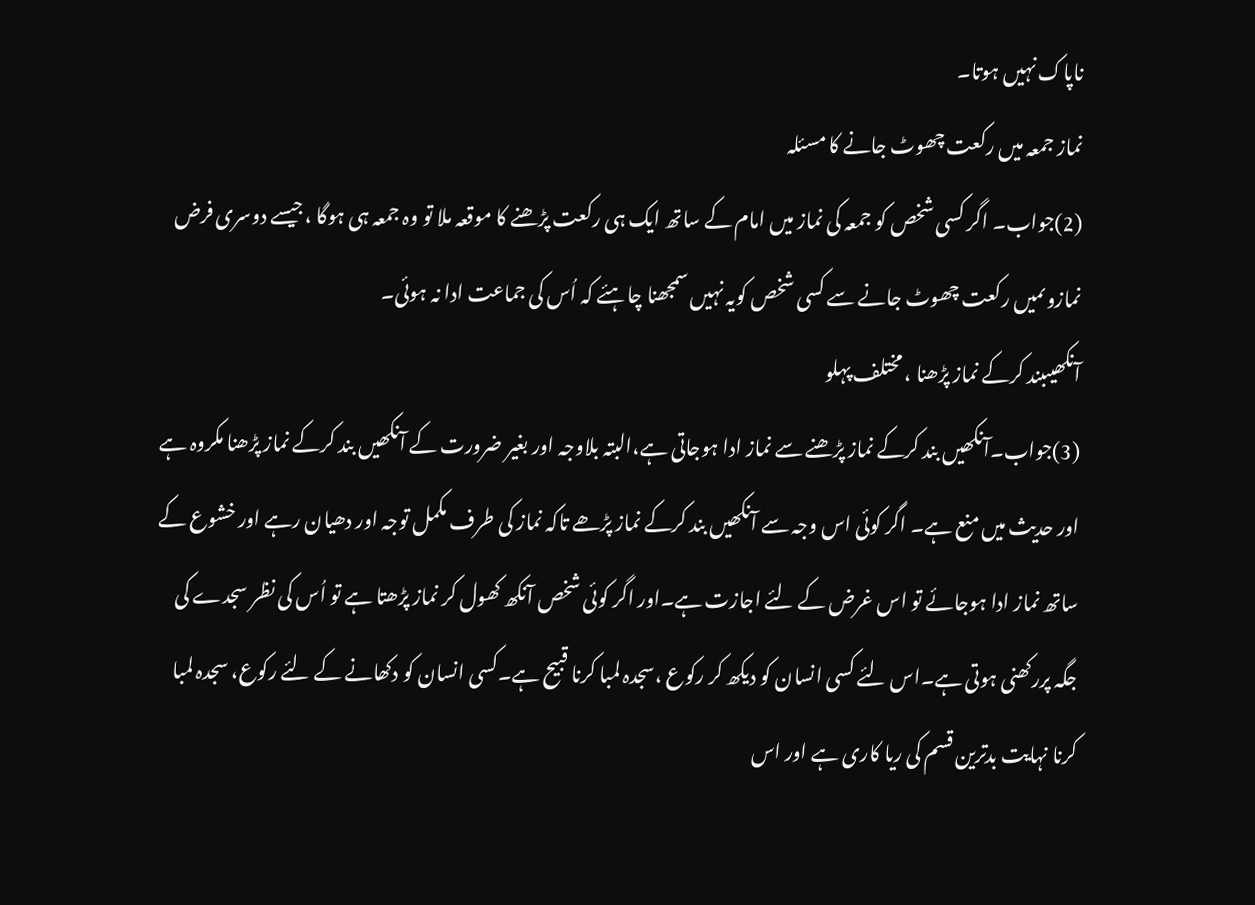ناپاک نہیں ہوتا۔
نماز جمعہ میں رکعت چھوٹ جانے کا مسئلہ
(2)جواب۔ اگر کسی شخص کو جمعہ کی نماز میں امام کے ساتھ ایک ہی رکعت پڑھنے کا موقعہ ملا تو وہ جمعہ ہی ہوگا ،جیسے دوسری فرض نمازوںمیں رکعت چھوٹ جانے سے کسی شخص کویہ نہیں سمجھنا چاہئے کہ اُس کی جماعت ادا نہ ہوئی۔
آنکھیںبند کرکے نماز پڑھنا ، مختلف پہلو
(3)جواب۔آنکھیں بند کرکے نماز پڑھنے سے نماز ادا ہوجاتی ہے،البتہ بلاوجہ اور بغیر ضرورت کے آنکھیں بند کرکے نماز پڑھنا مکروہ ہے اور حدیث میں منع ہے۔ اگر کوئی اس وجہ سے آنکھیں بند کرکے نماز پڑھے تاکہ نماز کی طرف مکمل توجہ اور دھیان رہے اور خشوع کے ساتھ نماز ادا ہوجائے تو اس غرض کے لئے اجازت ہے۔اور اگر کوئی شخص آنکھ کھول کر نماز پڑھتا ہے تو اُس کی نظر سجدے کی جگہ پررکھنی ہوتی ہے۔اس لئے کسی انسان کو دیکھ کر رکوع ،سجدہ لمبا کرنا قبیح ہے۔کسی انسان کو دکھانے کے لئے رکوع، سجدہ لمبا کرنا نہایت بدترین قسم کی ریا کاری ہے اور اس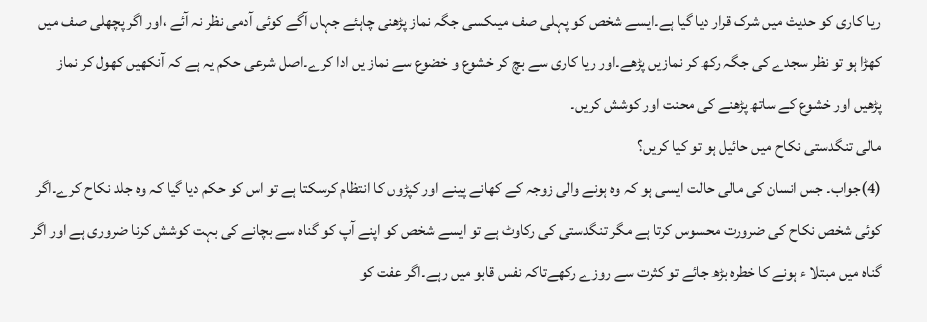ریا کاری کو حدیث میں شرک قرار دیا گیا ہے۔ایسے شخص کو پہلی صف میںکسی جگہ نماز پڑھنی چاہئے جہاں آگے کوئی آدمی نظر نہ آئے ،اور اگر پچھلی صف میں کھڑا ہو تو نظر سجدے کی جگہ رکھ کر نمازیں پڑھے۔اور ریا کاری سے بچ کر خشوع و خضوع سے نماز یں ادا کرے۔اصل شرعی حکم یہ ہے کہ آنکھیں کھول کر نماز پڑھیں اور خشوع کے ساتھ پڑھنے کی محنت اور کوشش کریں۔
مالی تنگدستی نکاح میں حائیل ہو تو کیا کریں؟
(4)جواب۔ جس انسان کی مالی حالت ایسی ہو کہ وہ ہونے والی زوجہ کے کھانے پینے اور کپڑوں کا انتظام کرسکتا ہے تو اس کو حکم دیا گیا کہ وہ جلد نکاح کرے۔اگر کوئی شخص نکاح کی ضرورت محسوس کرتا ہے مگر تنگدستی کی رکاوٹ ہے تو ایسے شخص کو اپنے آپ کو گناہ سے بچانے کی بہت کوشش کرنا ضروری ہے اور اگر گناہ میں مبتلا ء ہونے کا خطرہ بڑھ جائے تو کثرت سے روزے رکھےتاکہ نفس قابو میں رہے۔اگر عفت کو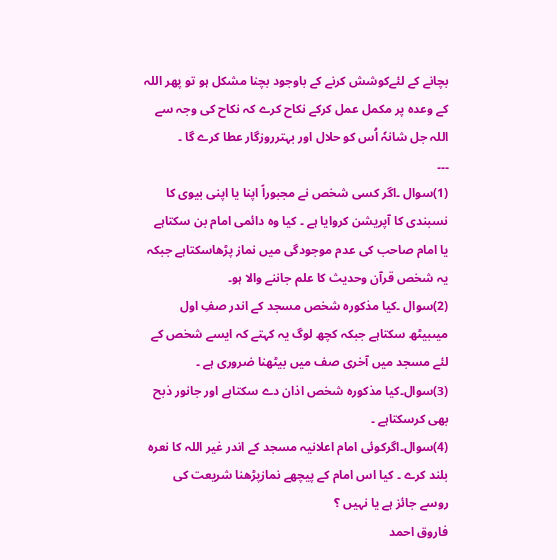بچانے کے لئےکوشش کرنے کے باوجود بچنا مشکل ہو تو پھر اللہ کے وعدہ پر مکمل عمل کرکے نکاح کرے کہ نکاح کی وجہ سے اللہ جل شانہٗ اُس کو حلال اور بہترروزگار عطا کرے گا ۔
۔۔۔
(1)سوال ۔اگر کسی شخص نے مجبوراً اپنا یا اپنی بیوی کا نسبندی کا آپریشن کروایا ہے ۔ کیا وہ دائمی امام بن سکتاہے یا امام صاحب کی عدم موجودگی میں نماز پڑھاسکتاہے جبکہ یہ شخص قرآن وحدیث کا علم جاننے والا ہو۔
(2)سوال ۔کیا مذکورہ شخص مسجد کے اندر صفِ اول میںبیٹھ سکتاہے جبکہ کچھ لوگ یہ کہتے کہ ایسے شخص کے لئے مسجد میں آخری صف میں بیٹھنا ضروری ہے ۔
(3)سوال۔کیا مذکورہ شخص اذان دے سکتاہے اور جانور ذبح بھی کرسکتاہے ۔
(4)سوال۔اگرکوئی امام اعلانیہ مسجد کے اندر غیر اللہ کا نعرہ بلند کرے ۔ کیا اس امام کے پیچھے نمازپڑھنا شریعت کی روسے جائز ہے یا نہیں ؟
فاروق احمد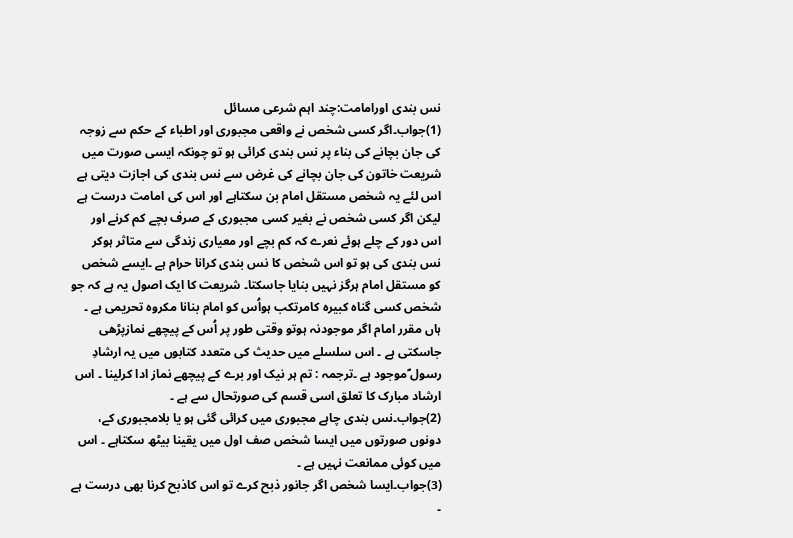نس بندی اورامامت:چند اہم شرعی مسائل
(1)جواب۔اگر کسی شخص نے واقعی مجبوری اور اطباء کے حکم سے زوجہ کی جان بچانے کی بناء پر نس بندی کرائی ہو تو چونکہ ایسی صورت میں شریعت خاتون کی جان بچانے کی غرض سے نس بندی کی اجازت دیتی ہے اس لئے یہ شخص مستقل امام بن سکتاہے اور اس کی امامت درست ہے لیکن اگر کسی شخص نے بغیر کسی مجبوری کے صرف بچے کم کرنے اور اس دور کے چلے ہوئے نعرے کہ کم بچے اور معیاری زندگی سے متاثر ہوکر نس بندی کی ہو تو اس شخص کا نس بندی کرانا حرام ہے ۔ایسے شخص کو مستقل امام ہرگز نہیں بنایا جاسکتا۔ شریعت کا ایک اصول یہ ہے کہ جو شخص کسی گناہ کبیرہ کامرتکب ہواُس کو امام بنانا مکروہ تحریمی ہے ۔ ہاں مقرر امام اگر موجودنہ ہوتو وقتی طور پر اُس کے پیچھے نمازپڑھی جاسکتی ہے ۔ اس سلسلے میں حدیث کی متعدد کتابوں میں یہ ارشادِ رسول ؐموجود ہے ۔ترجمہ : تم ہر نیک اور برے کے پیچھے نماز ادا کرلینا ۔ اس ارشاد مبارک کا تعلق اسی قسم کی صورتحال سے ہے ۔
(2)جواب۔نس بندی چاہے مجبوری میں کرائی گئی ہو یا بلامجبوری کے، دونوں صورتوں میں ایسا شخص صف اول میں یقینا بیٹھ سکتاہے ۔ اس میں کوئی ممانعت نہیں ہے ۔
(3)جواب۔ایسا شخص اگر جانور ذبح کرے تو اس کاذبح کرنا بھی درست ہے ۔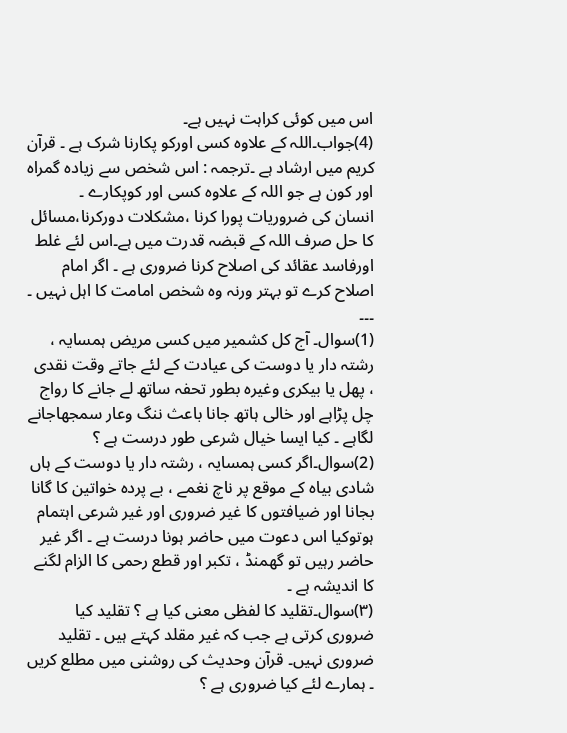اس میں کوئی کراہت نہیں ہے۔
(4)جواب۔اللہ کے علاوہ کسی اورکو پکارنا شرک ہے ۔ قرآن کریم میں ارشاد ہے ۔ترجمہ : اس شخص سے زیادہ گمراہ اور کون ہے جو اللہ کے علاوہ کسی اور کوپکارے ۔
انسان کی ضروریات پورا کرنا ،مشکلات دورکرنا،مسائل کا حل صرف اللہ کے قبضہ قدرت میں ہے۔اس لئے غلط اورفاسد عقائد کی اصلاح کرنا ضروری ہے ۔ اگر امام اصلاح کرے تو بہتر ورنہ وہ شخص امامت کا اہل نہیں ۔
۔۔۔
(1)سوال۔ آج کل کشمیر میں کسی مریض ہمسایہ ، رشتہ دار یا دوست کی عیادت کے لئے جاتے وقت نقدی ، پھل یا بیکری وغیرہ بطور تحفہ ساتھ لے جانے کا رواج چل پڑاہے اور خالی ہاتھ جانا باعث ننگ وعار سمجھاجانے لگاہے ۔ کیا ایسا خیال شرعی طور درست ہے ؟
(2)سوال۔اگر کسی ہمسایہ ، رشتہ دار یا دوست کے ہاں شادی بیاہ کے موقع پر ناچ نغمے ، بے پردہ خواتین کا گانا بجانا اور ضیافتوں کا غیر ضروری اور غیر شرعی اہتمام ہوتوکیا اس دعوت میں حاضر ہونا درست ہے ۔ اگر غیر حاضر رہیں تو گھمنڈ ، تکبر اور قطع رحمی کا الزام لگنے کا اندیشہ ہے ۔
(۳)سوال۔تقلید کا لفظی معنی کیا ہے ؟ تقلید کیا ضروری کرتی ہے جب کہ غیر مقلد کہتے ہیں ۔ تقلید ضروری نہیں۔ قرآن وحدیث کی روشنی میں مطلع کریں ۔ ہمارے لئے کیا ضروری ہے ؟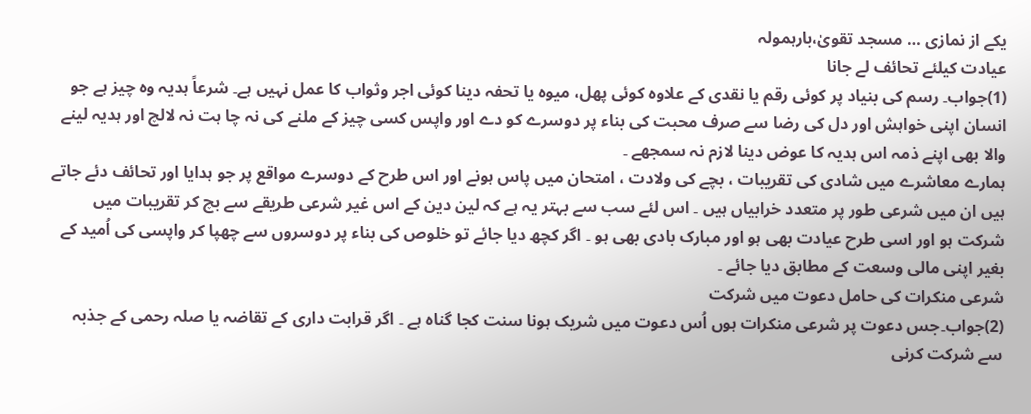یکے از نمازی … مسجد تقویٰ،بارہمولہ
عیادت کیلئے تحائف لے جانا
(1)جواب۔ رسم کی بنیاد پر کوئی رقم یا نقدی کے علاوہ کوئی پھل، میوہ یا تحفہ دینا کوئی اجر وثواب کا عمل نہیں ہے۔ شرعاً ہدیہ وہ چیز ہے جو انسان اپنی خواہش اور دل کی رضا سے صرف محبت کی بناء پر دوسرے کو دے اور واپس کسی چیز کے ملنے کی نہ چا ہت نہ لالچ اور ہدیہ لینے والا بھی اپنے ذمہ اس ہدیہ کا عوض دینا لازم نہ سمجھے ۔
ہمارے معاشرے میں شادی کی تقریبات ، بچے کی ولادت ، امتحان میں پاس ہونے اور اس طرح کے دوسرے مواقع پر جو ہدایا اور تحائف دئے جاتے ہیں ان میں شرعی طور پر متعدد خرابیاں ہیں ۔ اس لئے سب سے بہتر یہ ہے کہ لین دین کے اس غیر شرعی طریقے سے بچ کر تقریبات میں شرکت ہو اور اسی طرح عیادت بھی ہو اور مبارک بادی بھی ہو ۔ اگر کچھ دیا جائے تو خلوص کی بناء پر دوسروں سے چھپا کر واپسی کی اُمید کے بغیر اپنی مالی وسعت کے مطابق دیا جائے ۔
شرعی منکرات کی حامل دعوت میں شرکت
(2)جواب۔جس دعوت پر شرعی منکرات ہوں اُس دعوت میں شریک ہونا سنت کجا گناہ ہے ۔ اگر قرابت داری کے تقاضہ یا صلہ رحمی کے جذبہ سے شرکت کرنی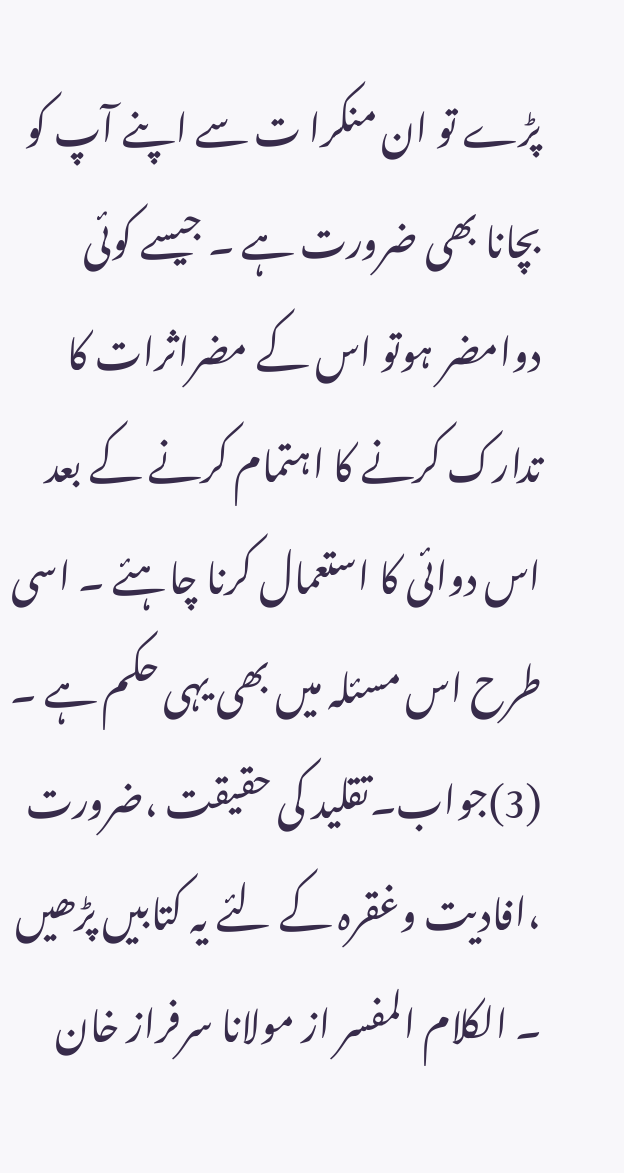پڑے تو ان منکرا ت سے اپنے آپ کو بچانا بھی ضرورت ہے ۔ جیسے کوئی دوامضر ہوتو اس کے مضراثرات کا تدارک کرنے کا اہتمام کرنے کے بعد اس دوائی کا استعمال کرنا چاہئے ۔ اسی طرح اس مسئلہ میں بھی یہی حکم ہے ۔
(3)جواب۔تقلید کی حقیقت ،ضرورت ،افادیت وغقرہ کے لئے یہ کتابیں پڑھیں ۔ الکلام المفسر از مولانا سرفراز خان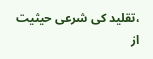،تقلید کی شرعی حیثیت از